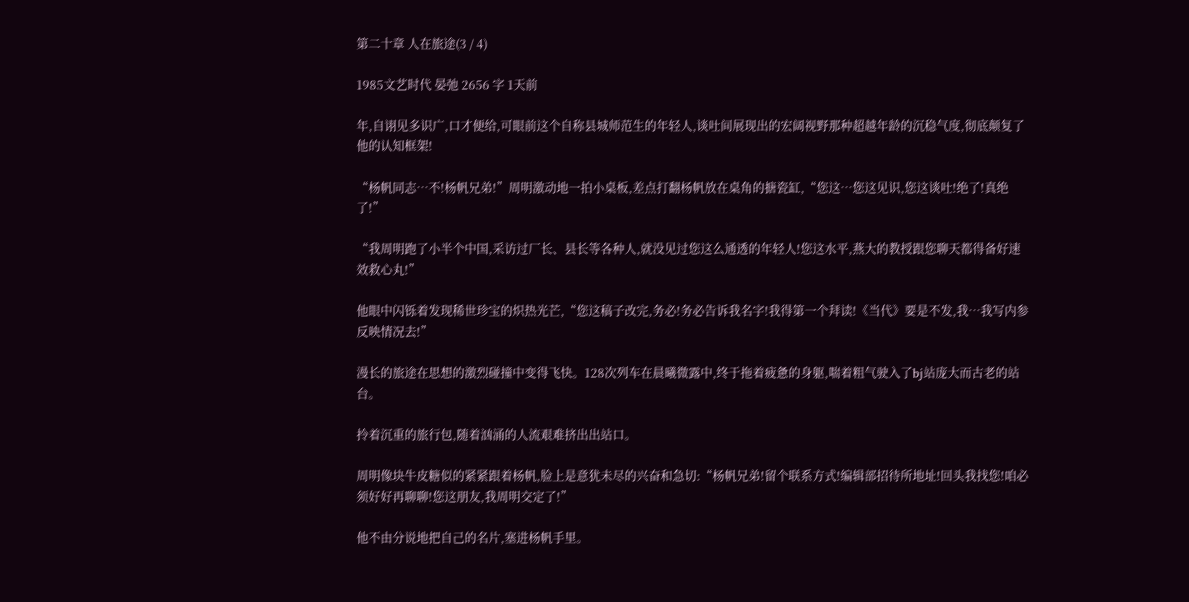第二十章 人在旅途(3 / 4)

1985文艺时代 晏弛 2656 字 1天前

年,自诩见多识广,口才便给,可眼前这个自称县城师范生的年轻人,谈吐间展现出的宏阔视野那种超越年龄的沉稳气度,彻底颠复了他的认知框架!

“杨帆同志…不!杨帆兄弟!”周明激动地一拍小桌板,差点打翻杨帆放在桌角的搪瓷缸,“您这…您这见识,您这谈吐!绝了!真绝了!”

“我周明跑了小半个中国,采访过厂长、县长等各种人,就没见过您这么通透的年轻人!您这水平,燕大的教授跟您聊天都得备好速效救心丸!”

他眼中闪铄着发现稀世珍宝的炽热光芒,“您这稿子改完,务必!务必告诉我名字!我得第一个拜读!《当代》要是不发,我…我写内参反映情况去!”

漫长的旅途在思想的激烈碰撞中变得飞快。128次列车在晨曦微露中,终于拖着疲惫的身躯,喘着粗气驶入了bj站庞大而古老的站台。

拎着沉重的旅行包,随着汹涌的人流艰难挤出出站口。

周明像块牛皮糖似的紧紧跟着杨帆,脸上是意犹未尽的兴奋和急切:“杨帆兄弟!留个联系方式!编辑部招待所地址!回头我找您!咱必须好好再聊聊!您这朋友,我周明交定了!”

他不由分说地把自己的名片,塞进杨帆手里。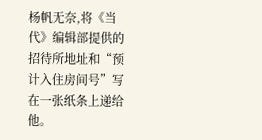杨帆无奈,将《当代》编辑部提供的招待所地址和“预计入住房间号”写在一张纸条上递给他。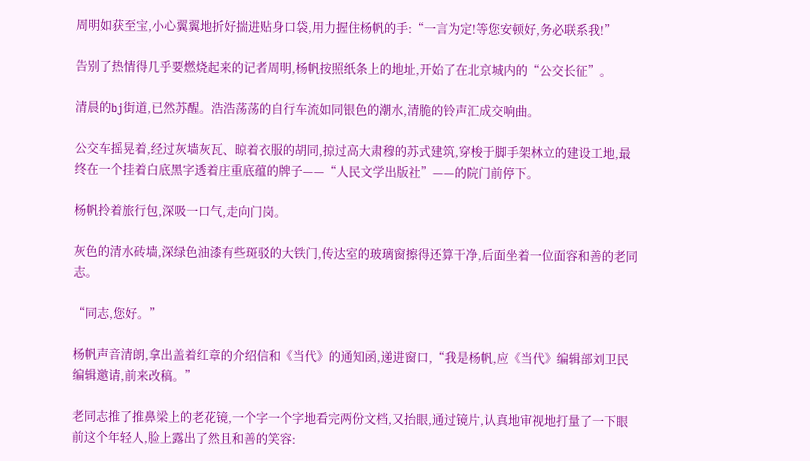周明如获至宝,小心翼翼地折好揣进贴身口袋,用力握住杨帆的手:“一言为定!等您安顿好,务必联系我!”

告别了热情得几乎要燃烧起来的记者周明,杨帆按照纸条上的地址,开始了在北京城内的“公交长征”。

清晨的bj街道,已然苏醒。浩浩荡荡的自行车流如同银色的潮水,清脆的铃声汇成交响曲。

公交车摇晃着,经过灰墙灰瓦、晾着衣服的胡同,掠过高大肃穆的苏式建筑,穿梭于脚手架林立的建设工地,最终在一个挂着白底黑字透着庄重底蕴的牌子——“人民文学出版社”——的院门前停下。

杨帆拎着旅行包,深吸一口气,走向门岗。

灰色的清水砖墙,深绿色油漆有些斑驳的大铁门,传达室的玻璃窗擦得还算干净,后面坐着一位面容和善的老同志。

“同志,您好。”

杨帆声音清朗,拿出盖着红章的介绍信和《当代》的通知函,递进窗口,“我是杨帆,应《当代》编辑部刘卫民编辑邀请,前来改稿。”

老同志推了推鼻梁上的老花镜,一个字一个字地看完两份文档,又抬眼,通过镜片,认真地审视地打量了一下眼前这个年轻人,脸上露出了然且和善的笑容: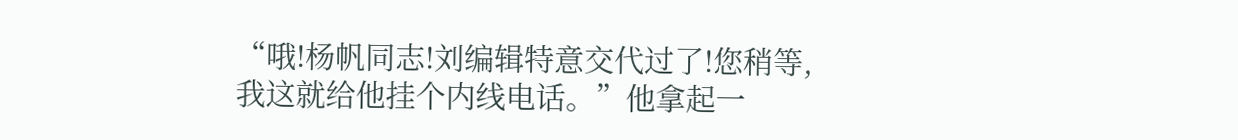“哦!杨帆同志!刘编辑特意交代过了!您稍等,我这就给他挂个内线电话。”他拿起一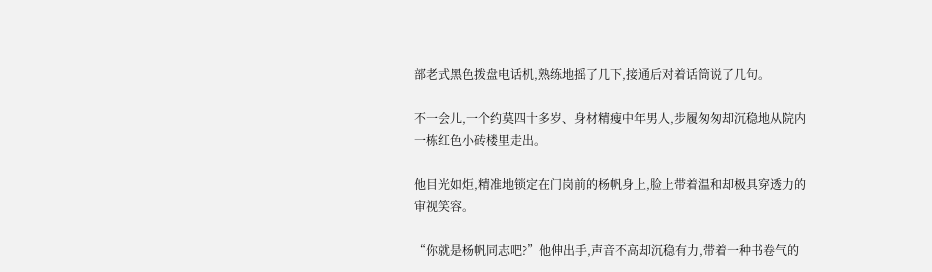部老式黑色拨盘电话机,熟练地摇了几下,接通后对着话筒说了几句。

不一会儿,一个约莫四十多岁、身材精瘦中年男人,步履匆匆却沉稳地从院内一栋红色小砖楼里走出。

他目光如炬,精准地锁定在门岗前的杨帆身上,脸上带着温和却极具穿透力的审视笑容。

“你就是杨帆同志吧?”他伸出手,声音不高却沉稳有力,带着一种书卷气的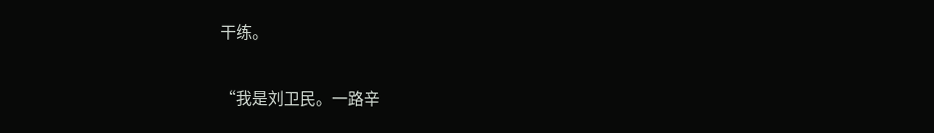干练。

“我是刘卫民。一路辛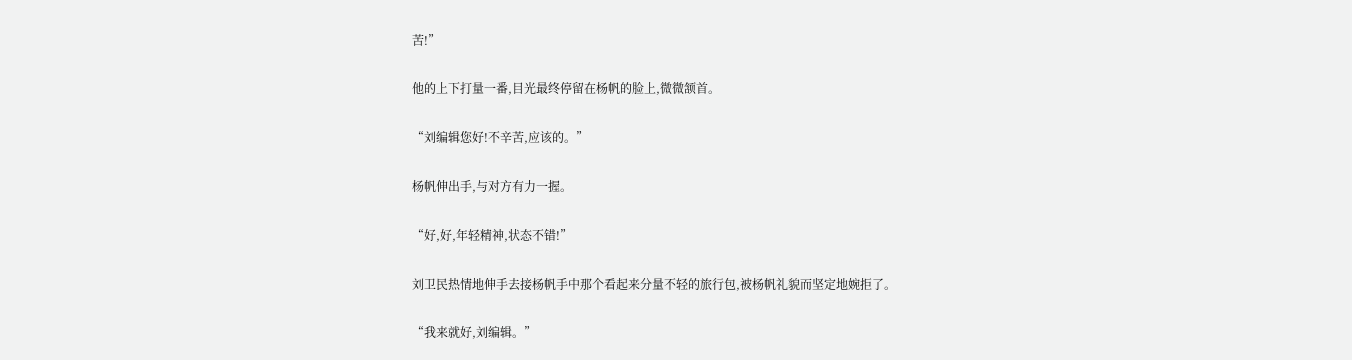苦!”

他的上下打量一番,目光最终停留在杨帆的脸上,微微颔首。

“刘编辑您好!不辛苦,应该的。”

杨帆伸出手,与对方有力一握。

“好,好,年轻精神,状态不错!”

刘卫民热情地伸手去接杨帆手中那个看起来分量不轻的旅行包,被杨帆礼貌而坚定地婉拒了。

“我来就好,刘编辑。”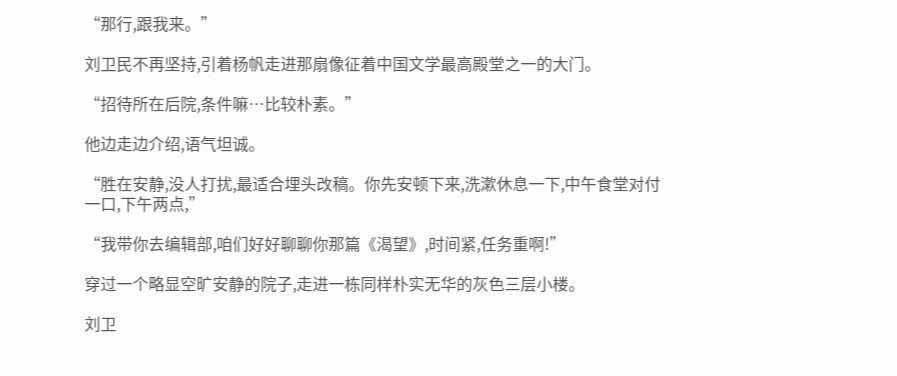“那行,跟我来。”

刘卫民不再坚持,引着杨帆走进那扇像征着中国文学最高殿堂之一的大门。

“招待所在后院,条件嘛…比较朴素。”

他边走边介绍,语气坦诚。

“胜在安静,没人打扰,最适合埋头改稿。你先安顿下来,洗漱休息一下,中午食堂对付一口,下午两点,”

“我带你去编辑部,咱们好好聊聊你那篇《渴望》,时间紧,任务重啊!”

穿过一个略显空旷安静的院子,走进一栋同样朴实无华的灰色三层小楼。

刘卫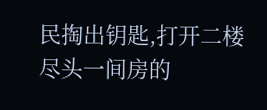民掏出钥匙,打开二楼尽头一间房的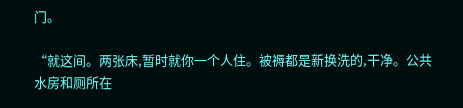门。

“就这间。两张床,暂时就你一个人住。被褥都是新换洗的,干净。公共水房和厕所在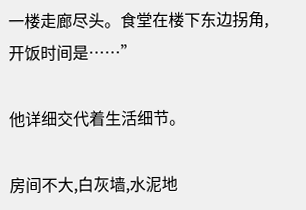一楼走廊尽头。食堂在楼下东边拐角,开饭时间是……”

他详细交代着生活细节。

房间不大,白灰墙,水泥地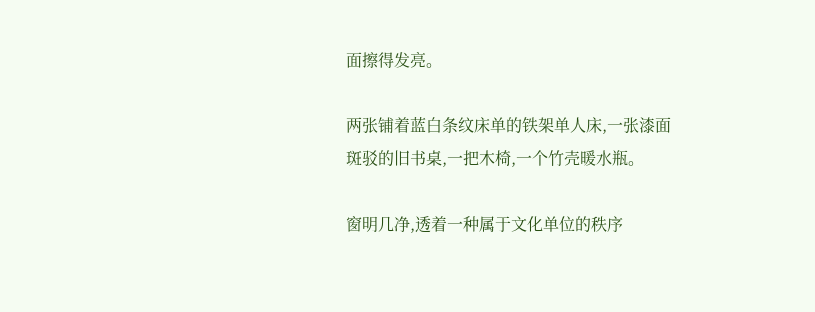面擦得发亮。

两张铺着蓝白条纹床单的铁架单人床,一张漆面斑驳的旧书桌,一把木椅,一个竹壳暖水瓶。

窗明几净,透着一种属于文化单位的秩序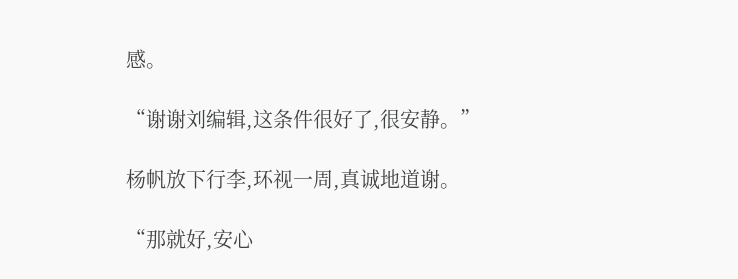感。

“谢谢刘编辑,这条件很好了,很安静。”

杨帆放下行李,环视一周,真诚地道谢。

“那就好,安心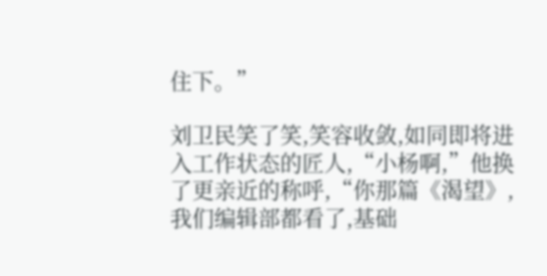住下。”

刘卫民笑了笑,笑容收敛,如同即将进入工作状态的匠人,“小杨啊,”他换了更亲近的称呼,“你那篇《渴望》,我们编辑部都看了,基础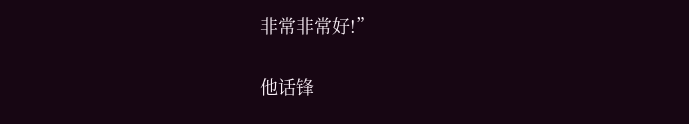非常非常好!”

他话锋